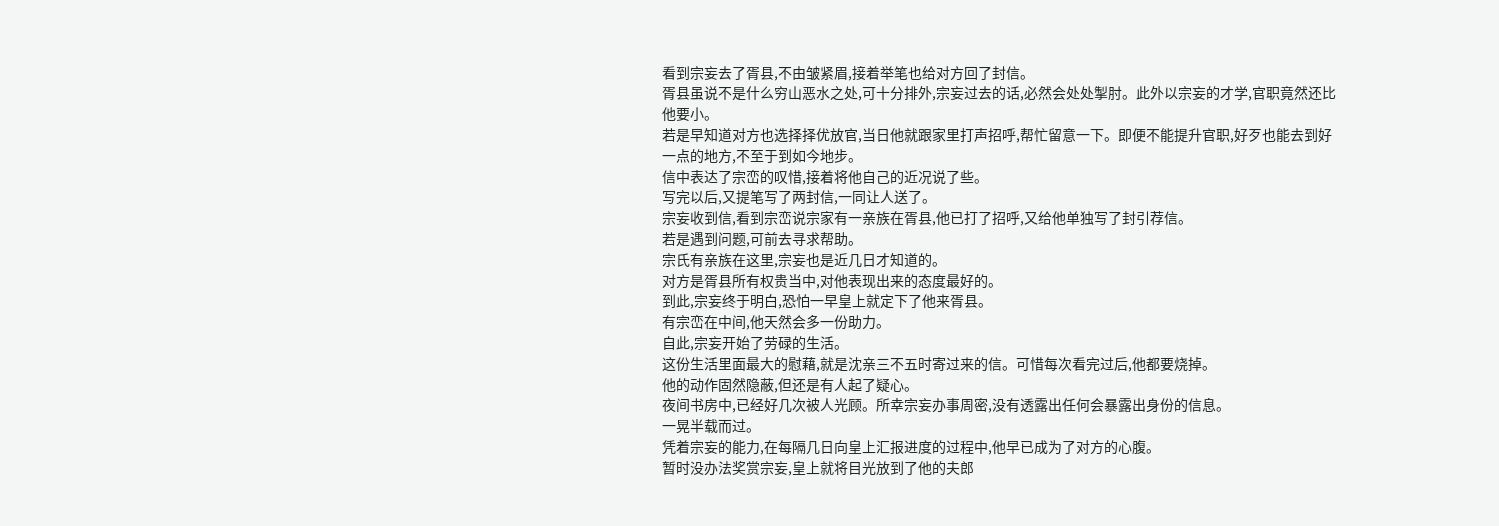看到宗妄去了胥县,不由皱紧眉,接着举笔也给对方回了封信。
胥县虽说不是什么穷山恶水之处,可十分排外,宗妄过去的话,必然会处处掣肘。此外以宗妄的才学,官职竟然还比他要小。
若是早知道对方也选择择优放官,当日他就跟家里打声招呼,帮忙留意一下。即便不能提升官职,好歹也能去到好一点的地方,不至于到如今地步。
信中表达了宗峦的叹惜,接着将他自己的近况说了些。
写完以后,又提笔写了两封信,一同让人送了。
宗妄收到信,看到宗峦说宗家有一亲族在胥县,他已打了招呼,又给他单独写了封引荐信。
若是遇到问题,可前去寻求帮助。
宗氏有亲族在这里,宗妄也是近几日才知道的。
对方是胥县所有权贵当中,对他表现出来的态度最好的。
到此,宗妄终于明白,恐怕一早皇上就定下了他来胥县。
有宗峦在中间,他天然会多一份助力。
自此,宗妄开始了劳碌的生活。
这份生活里面最大的慰藉,就是沈亲三不五时寄过来的信。可惜每次看完过后,他都要烧掉。
他的动作固然隐蔽,但还是有人起了疑心。
夜间书房中,已经好几次被人光顾。所幸宗妄办事周密,没有透露出任何会暴露出身份的信息。
一晃半载而过。
凭着宗妄的能力,在每隔几日向皇上汇报进度的过程中,他早已成为了对方的心腹。
暂时没办法奖赏宗妄,皇上就将目光放到了他的夫郎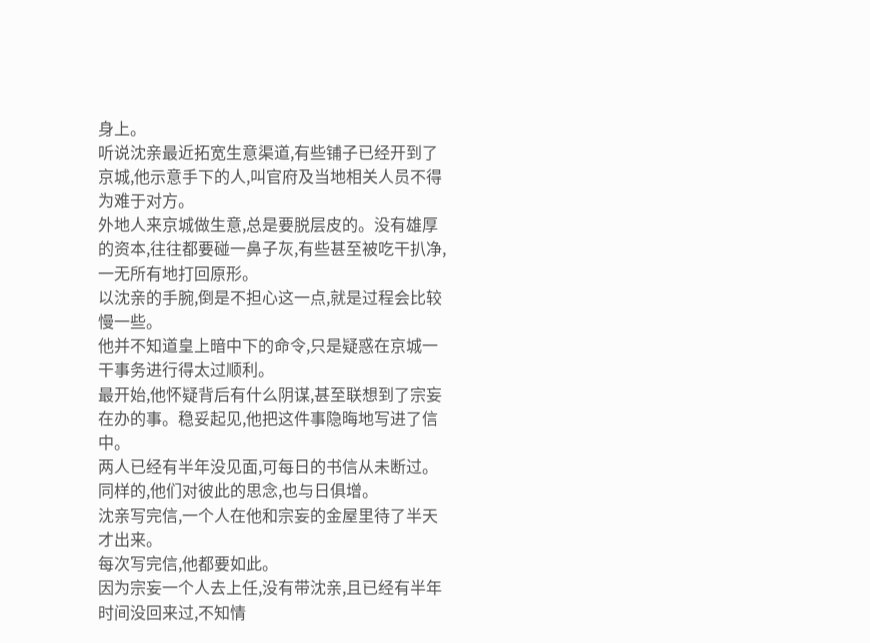身上。
听说沈亲最近拓宽生意渠道,有些铺子已经开到了京城,他示意手下的人,叫官府及当地相关人员不得为难于对方。
外地人来京城做生意,总是要脱层皮的。没有雄厚的资本,往往都要碰一鼻子灰,有些甚至被吃干扒净,一无所有地打回原形。
以沈亲的手腕,倒是不担心这一点,就是过程会比较慢一些。
他并不知道皇上暗中下的命令,只是疑惑在京城一干事务进行得太过顺利。
最开始,他怀疑背后有什么阴谋,甚至联想到了宗妄在办的事。稳妥起见,他把这件事隐晦地写进了信中。
两人已经有半年没见面,可每日的书信从未断过。
同样的,他们对彼此的思念,也与日俱增。
沈亲写完信,一个人在他和宗妄的金屋里待了半天才出来。
每次写完信,他都要如此。
因为宗妄一个人去上任,没有带沈亲,且已经有半年时间没回来过,不知情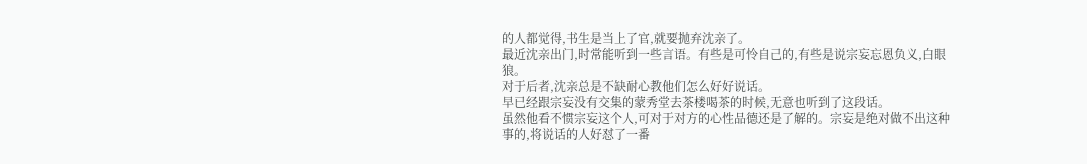的人都觉得,书生是当上了官,就要抛弃沈亲了。
最近沈亲出门,时常能听到一些言语。有些是可怜自己的,有些是说宗妄忘恩负义,白眼狼。
对于后者,沈亲总是不缺耐心教他们怎么好好说话。
早已经跟宗妄没有交集的蒙秀堂去茶楼喝茶的时候,无意也听到了这段话。
虽然他看不惯宗妄这个人,可对于对方的心性品德还是了解的。宗妄是绝对做不出这种事的,将说话的人好怼了一番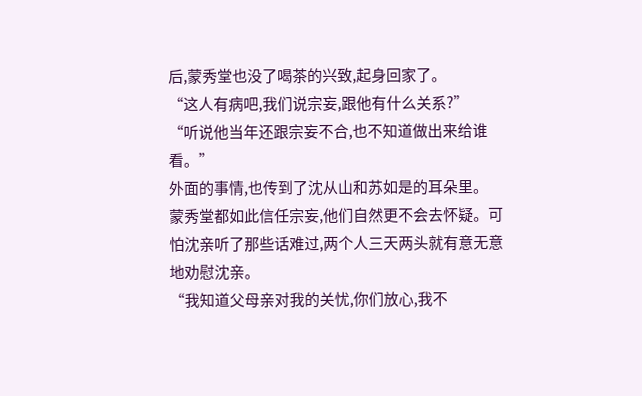后,蒙秀堂也没了喝茶的兴致,起身回家了。
“这人有病吧,我们说宗妄,跟他有什么关系?”
“听说他当年还跟宗妄不合,也不知道做出来给谁看。”
外面的事情,也传到了沈从山和苏如是的耳朵里。
蒙秀堂都如此信任宗妄,他们自然更不会去怀疑。可怕沈亲听了那些话难过,两个人三天两头就有意无意地劝慰沈亲。
“我知道父母亲对我的关忧,你们放心,我不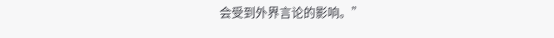会受到外界言论的影响。”